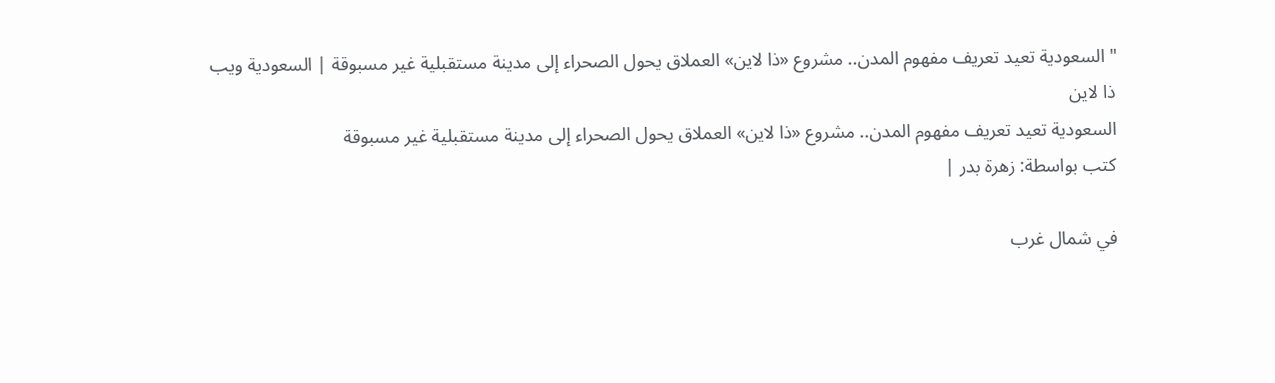" السعودية تعيد تعريف مفهوم المدن.. مشروع «ذا لاين» العملاق يحول الصحراء إلى مدينة مستقبلية غير مسبوقة | السعودية ويب
ذا لاين
السعودية تعيد تعريف مفهوم المدن.. مشروع «ذا لاين» العملاق يحول الصحراء إلى مدينة مستقبلية غير مسبوقة
كتب بواسطة: زهرة بدر |

في شمال غرب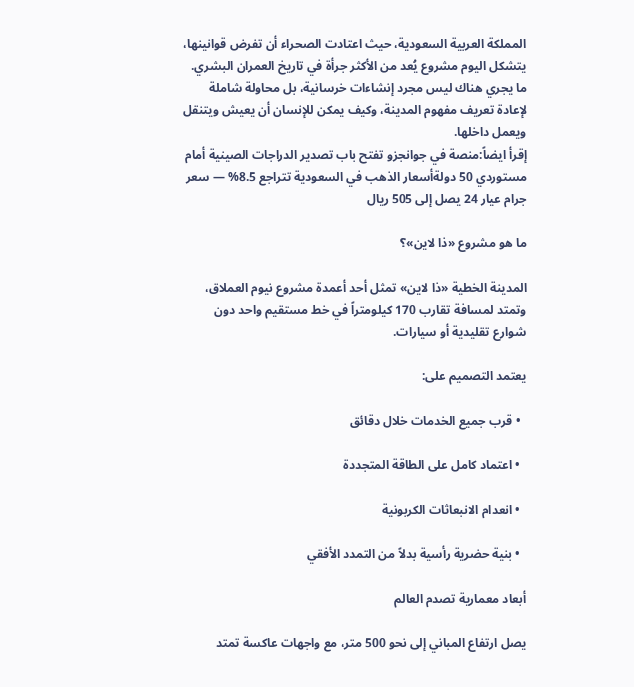المملكة العربية السعودية، حيث اعتادت الصحراء أن تفرض قوانينها، يتشكل اليوم مشروع يُعد من الأكثر جرأة في تاريخ العمران البشري. ما يجري هناك ليس مجرد إنشاءات خرسانية، بل محاولة شاملة لإعادة تعريف مفهوم المدينة، وكيف يمكن للإنسان أن يعيش ويتنقل ويعمل داخلها.
إقرأ ايضاً:منصة في جوانجزو تفتح باب تصدير الدراجات الصينية أمام مستوردي 50 دولةأسعار الذهب في السعودية تتراجع 8.5% — سعر جرام عيار 24 يصل إلى 505 ريال

ما هو مشروع «ذا لاين»؟

المدينة الخطية «ذا لاين» تمثل أحد أعمدة مشروع نيوم العملاق، وتمتد لمسافة تقارب 170 كيلومتراً في خط مستقيم واحد دون شوارع تقليدية أو سيارات.

يعتمد التصميم على:

  • قرب جميع الخدمات خلال دقائق

  • اعتماد كامل على الطاقة المتجددة

  • انعدام الانبعاثات الكربونية

  • بنية حضرية رأسية بدلاً من التمدد الأفقي

أبعاد معمارية تصدم العالم

يصل ارتفاع المباني إلى نحو 500 متر، مع واجهات عاكسة تمتد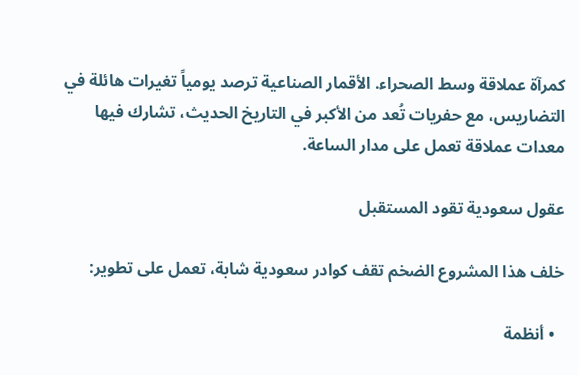كمرآة عملاقة وسط الصحراء. الأقمار الصناعية ترصد يومياً تغيرات هائلة في التضاريس، مع حفريات تُعد من الأكبر في التاريخ الحديث، تشارك فيها معدات عملاقة تعمل على مدار الساعة.

عقول سعودية تقود المستقبل

خلف هذا المشروع الضخم تقف كوادر سعودية شابة، تعمل على تطوير:

  • أنظمة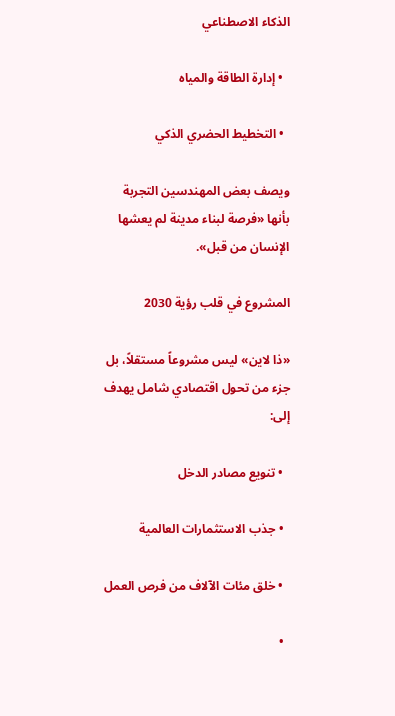الذكاء الاصطناعي

  • إدارة الطاقة والمياه

  • التخطيط الحضري الذكي

ويصف بعض المهندسين التجربة بأنها «فرصة لبناء مدينة لم يعشها الإنسان من قبل».

المشروع في قلب رؤية 2030

«ذا لاين» ليس مشروعاً مستقلاً، بل جزء من تحول اقتصادي شامل يهدف إلى:

  • تنويع مصادر الدخل

  • جذب الاستثمارات العالمية

  • خلق مئات الآلاف من فرص العمل

  •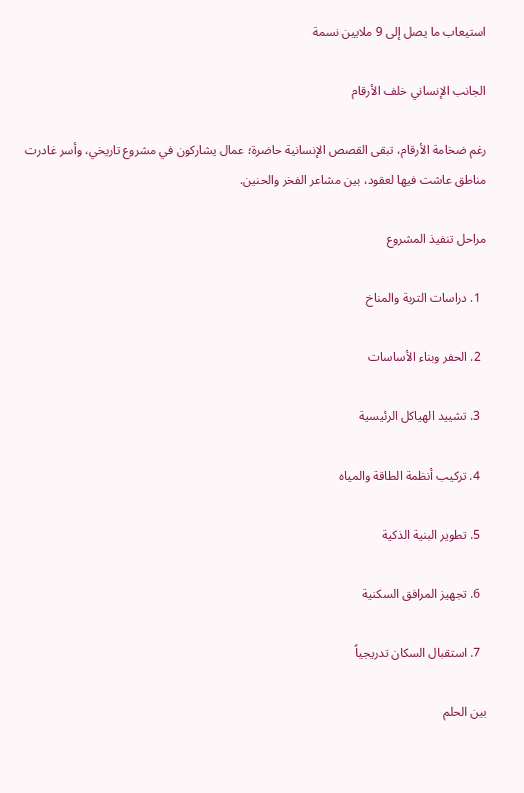استيعاب ما يصل إلى 9 ملايين نسمة

الجانب الإنساني خلف الأرقام

رغم ضخامة الأرقام، تبقى القصص الإنسانية حاضرة؛ عمال يشاركون في مشروع تاريخي، وأسر غادرت مناطق عاشت فيها لعقود، بين مشاعر الفخر والحنين.

مراحل تنفيذ المشروع

  1. دراسات التربة والمناخ

  2. الحفر وبناء الأساسات

  3. تشييد الهياكل الرئيسية

  4. تركيب أنظمة الطاقة والمياه

  5. تطوير البنية الذكية

  6. تجهيز المرافق السكنية

  7. استقبال السكان تدريجياً

بين الحلم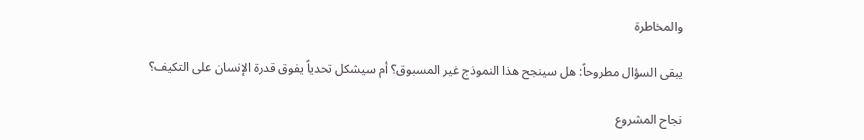والمخاطرة

يبقى السؤال مطروحاً: هل سينجح هذا النموذج غير المسبوق؟ أم سيشكل تحدياً يفوق قدرة الإنسان على التكيف؟

نجاح المشروع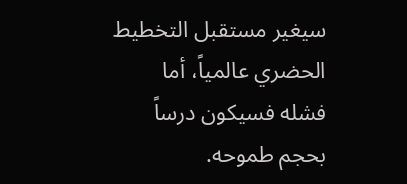سيغير مستقبل التخطيط الحضري عالمياً، أما فشله فسيكون درساً بحجم طموحه.